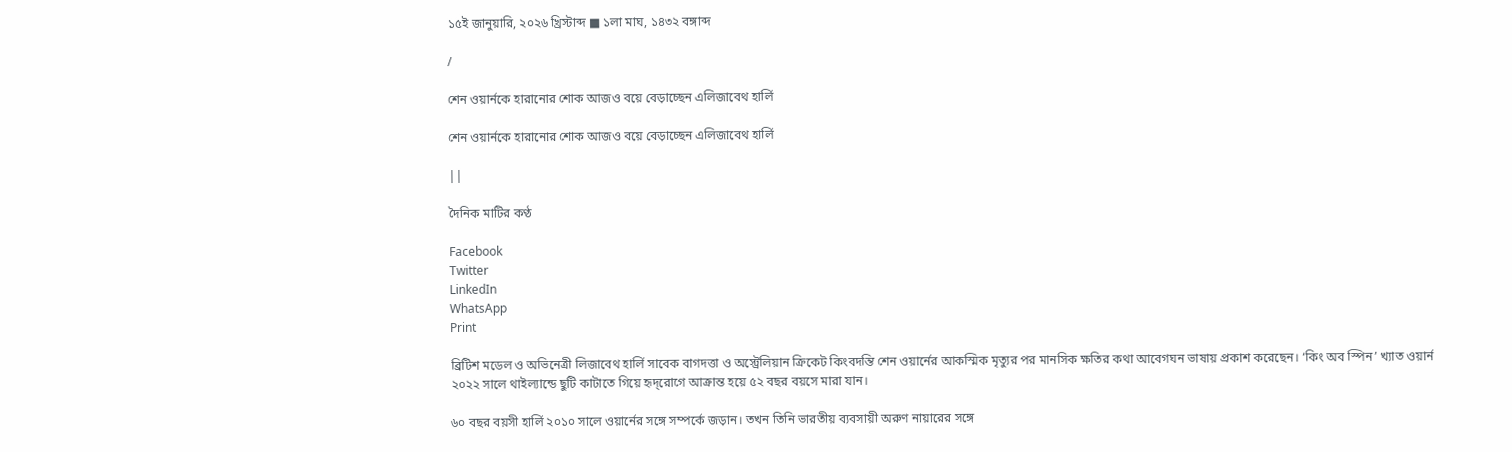১৫ই জানুয়ারি, ২০২৬ খ্রিস্টাব্দ ■ ১লা মাঘ, ১৪৩২ বঙ্গাব্দ

/

শেন ওয়ার্নকে হারানোর শোক আজও বয়ে বেড়াচ্ছেন এলিজাবেথ হার্লি

শেন ওয়ার্নকে হারানোর শোক আজও বয়ে বেড়াচ্ছেন এলিজাবেথ হার্লি

||

দৈনিক মাটির কণ্ঠ

Facebook
Twitter
LinkedIn
WhatsApp
Print

ব্রিটিশ মডেল ও অভিনেত্রী লিজাবেথ হার্লি সাবেক বাগদত্তা ও অস্ট্রেলিয়ান ক্রিকেট কিংবদন্তি শেন ওয়ার্নের আকস্মিক মৃত্যুর পর মানসিক ক্ষতির কথা আবেগঘন ভাষায় প্রকাশ করেছেন। ‘কিং অব স্পিন’ খ্যাত ওয়ার্ন ২০২২ সালে থাইল্যান্ডে ছুটি কাটাতে গিয়ে হৃদ্‌রোগে আক্রান্ত হয়ে ৫২ বছর বয়সে মারা যান।

৬০ বছর বয়সী হার্লি ২০১০ সালে ওয়ার্নের সঙ্গে সম্পর্কে জড়ান। তখন তিনি ভারতীয় ব্যবসায়ী অরুণ নায়ারের সঙ্গে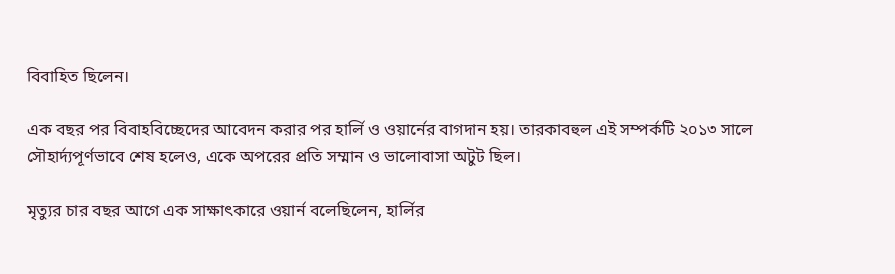বিবাহিত ছিলেন।

এক বছর পর বিবাহবিচ্ছেদের আবেদন করার পর হার্লি ও ওয়ার্নের বাগদান হয়। তারকাবহুল এই সম্পর্কটি ২০১৩ সালে সৌহার্দ্যপূর্ণভাবে শেষ হলেও, একে অপরের প্রতি সম্মান ও ভালোবাসা অটুট ছিল।

মৃত্যুর চার বছর আগে এক সাক্ষাৎকারে ওয়ার্ন বলেছিলেন, হার্লির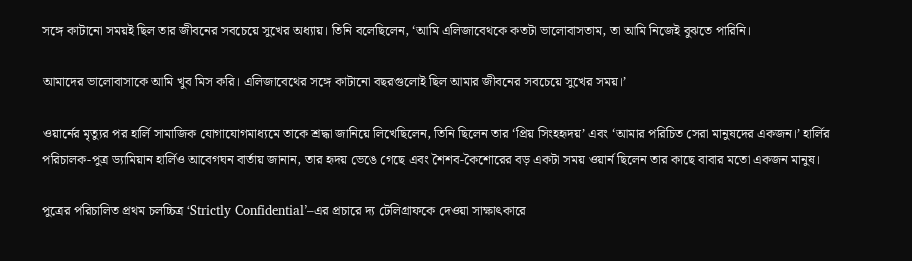সঙ্গে কাটানো সময়ই ছিল তার জীবনের সবচেয়ে সুখের অধ্যায়। তিনি বলেছিলেন, ‘আমি এলিজাবেথকে কতটা ভালোবাসতাম, তা আমি নিজেই বুঝতে পারিনি।

আমাদের ভালোবাসাকে আমি খুব মিস করি। এলিজাবেথের সঙ্গে কাটানো বছরগুলোই ছিল আমার জীবনের সবচেয়ে সুখের সময়।’

ওয়ার্নের মৃত্যুর পর হার্লি সামাজিক যোগাযোগমাধ্যমে তাকে শ্রদ্ধা জানিয়ে লিখেছিলেন, তিনি ছিলেন তার ‘প্রিয় সিংহহৃদয়’ এবং ‘আমার পরিচিত সেরা মানুষদের একজন।’ হার্লির পরিচালক-পুত্র ড্যামিয়ান হার্লিও আবেগঘন বার্তায় জানান, তার হৃদয় ভেঙে গেছে এবং শৈশব-কৈশোরের বড় একটা সময় ওয়ার্ন ছিলেন তার কাছে বাবার মতো একজন মানুষ।

পুত্রের পরিচালিত প্রথম চলচ্চিত্র ‘Strictly Confidential’–এর প্রচারে দ্য টেলিগ্রাফকে দেওয়া সাক্ষাৎকারে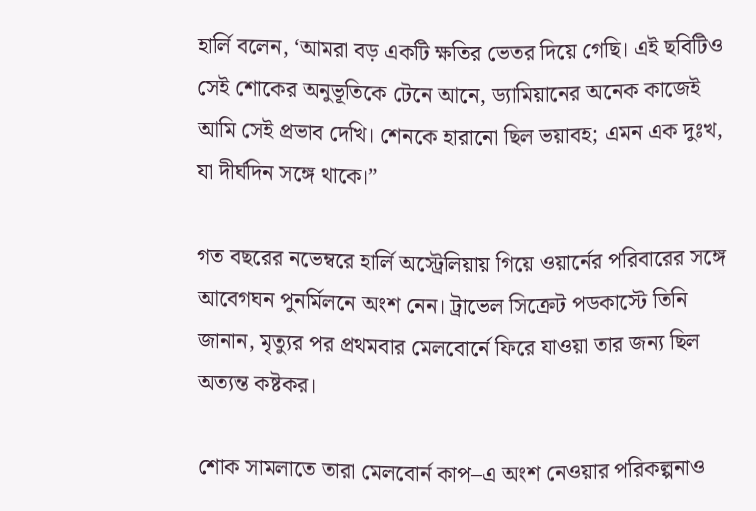হার্লি বলেন, ‘আমরা বড় একটি ক্ষতির ভেতর দিয়ে গেছি। এই ছবিটিও সেই শোকের অনুভূতিকে টেনে আনে, ড্যামিয়ানের অনেক কাজেই আমি সেই প্রভাব দেখি। শেনকে হারানো ছিল ভয়াবহ; এমন এক দুঃখ, যা দীর্ঘদিন সঙ্গে থাকে।”

গত বছরের নভেম্বরে হার্লি অস্ট্রেলিয়ায় গিয়ে ওয়ার্নের পরিবারের সঙ্গে আবেগঘন পুনর্মিলনে অংশ নেন। ট্রাভেল সিক্রেট পডকাস্টে তিনি জানান, মৃত্যুর পর প্রথমবার মেলবোর্নে ফিরে যাওয়া তার জন্য ছিল অত্যন্ত কষ্টকর।

শোক সামলাতে তারা মেলবোর্ন কাপ–এ অংশ নেওয়ার পরিকল্পনাও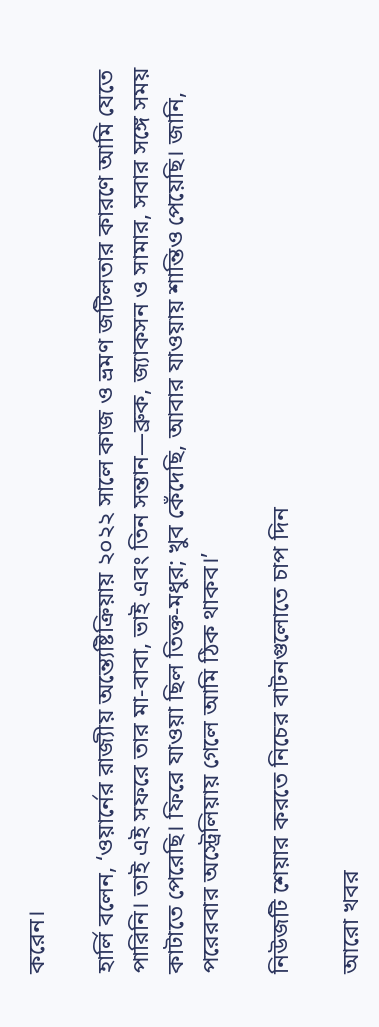করেন।

হার্লি বলেন, ‘ওয়ার্নের রাজ্যীয় অন্ত্যেষ্টিক্রিয়ায় ২০২২ সালে কাজ ও ভ্রমণ জটিলতার কারণে আমি যেতে পারিনি। তাই এই সফরে তার মা-বাবা, ভাই এবং তিন সন্তান—ব্রুক, জ্যাকসন ও সামার, সবার সঙ্গে সময় কাটাতে পেরেছি। ফিরে যাওয়া ছিল তিক্ত-মধুর; খুব কেঁদেছি, আবার যাওয়ায় শান্তিও পেয়েছি। জানি, পরেরবার অস্ট্রেলিয়ায় গেলে আমি ঠিক থাকব।’

নিউজটি ‍শেয়ার করতে নিচের বাটনগুলোতে চাপ দিন

আরো খবর